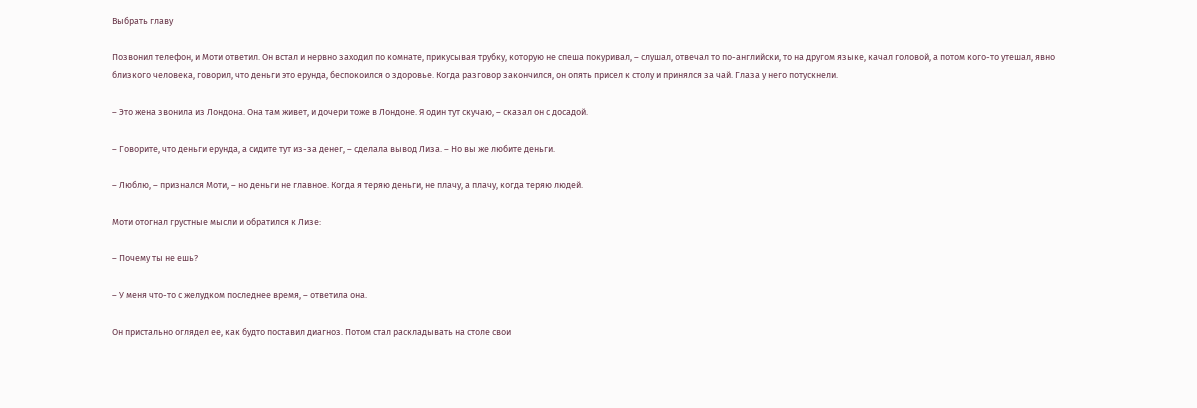Выбрать главу

Позвонил телефон, и Моти ответил. Он встал и нервно заходил по комнате, прикусывая трубку, которую не спеша покуривал, – слушал, отвечал то по-английски, то на другом языке, качал головой, а потом кого-то утешал, явно близкого человека, говорил, что деньги это ерунда, беспокоился о здоровье. Когда разговор закончился, он опять присел к столу и принялся за чай. Глаза у него потускнели.

– Это жена звонила из Лондона. Она там живет, и дочери тоже в Лондоне. Я один тут скучаю, – сказал он с досадой.

– Говорите, что деньги ерунда, а сидите тут из-за денег, – сделала вывод Лиза. – Но вы же любите деньги.

– Люблю, – признался Моти, – но деньги не главное. Когда я теряю деньги, не плачу, а плачу, когда теряю людей.

Моти отогнал грустные мысли и обратился к Лизе:

– Почему ты не ешь?

– У меня что-то с желудком последнее время, – ответила она.

Он пристально оглядел ее, как будто поставил диагноз. Потом стал раскладывать на столе свои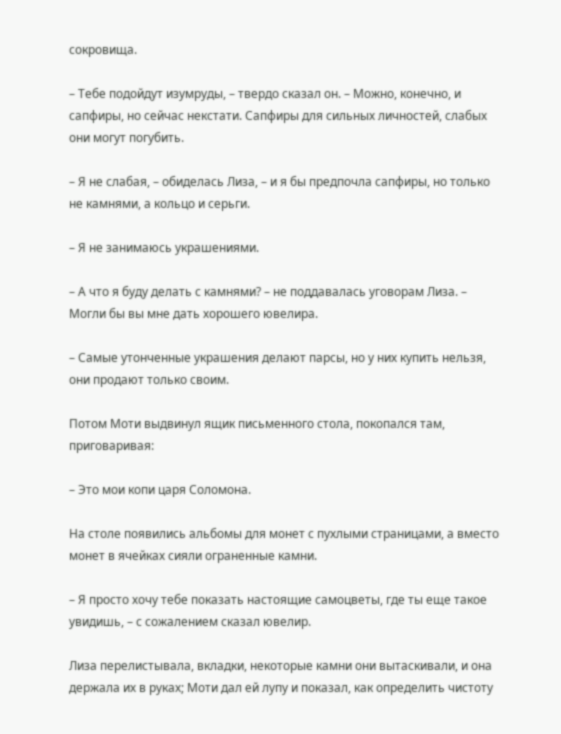сокровища.

– Тебе подойдут изумруды, – твердо сказал он. – Можно, конечно, и сапфиры, но сейчас некстати. Сапфиры для сильных личностей, слабых они могут погубить.

– Я не слабая, – обиделась Лиза, – и я бы предпочла сапфиры, но только не камнями, а кольцо и серьги.

– Я не занимаюсь украшениями.

– А что я буду делать с камнями? – не поддавалась уговорам Лиза. – Могли бы вы мне дать хорошего ювелира.

– Самые утонченные украшения делают парсы, но у них купить нельзя, они продают только своим.

Потом Моти выдвинул ящик письменного стола, покопался там, приговаривая:

– Это мои копи царя Соломона.

На столе появились альбомы для монет с пухлыми страницами, а вместо монет в ячейках сияли ограненные камни.

– Я просто хочу тебе показать настоящие самоцветы, где ты еще такое увидишь, – с сожалением сказал ювелир.

Лиза перелистывала, вкладки, некоторые камни они вытаскивали, и она держала их в руках; Моти дал ей лупу и показал, как определить чистоту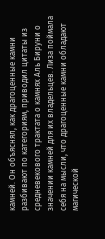камней. Он объяснял, как драгоценные камни разбивают по категориям, приводил цитаты из средневекового трактата о камнях Аль Бируни о значении камней для их владельцев. Лиза поймала себя на мысли, что драгоценные камни обладают магической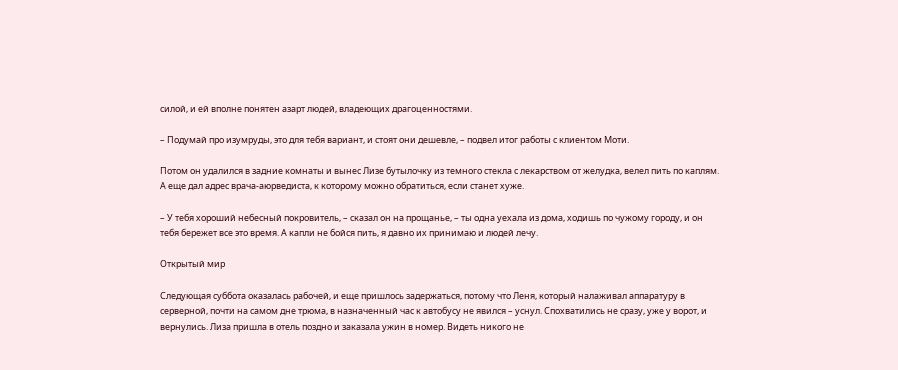силой, и ей вполне понятен азарт людей, владеющих драгоценностями.

– Подумай про изумруды, это для тебя вариант, и стоят они дешевле, – подвел итог работы с клиентом Моти.

Потом он удалился в задние комнаты и вынес Лизе бутылочку из темного стекла с лекарством от желудка, велел пить по каплям. А еще дал адрес врача-аюрведиста, к которому можно обратиться, если станет хуже.

– У тебя хороший небесный покровитель, – сказал он на прощанье, – ты одна уехала из дома, ходишь по чужому городу, и он тебя бережет все это время. А капли не бойся пить, я давно их принимаю и людей лечу.

Открытый мир

Следующая суббота оказалась рабочей, и еще пришлось задержаться, потому что Леня, который налаживал аппаратуру в серверной, почти на самом дне трюма, в назначенный час к автобусу не явился – уснул. Спохватились не сразу, уже у ворот, и вернулись. Лиза пришла в отель поздно и заказала ужин в номер. Видеть никого не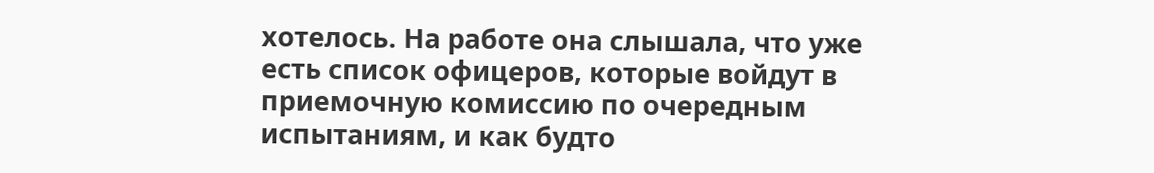хотелось. На работе она слышала, что уже есть список офицеров, которые войдут в приемочную комиссию по очередным испытаниям, и как будто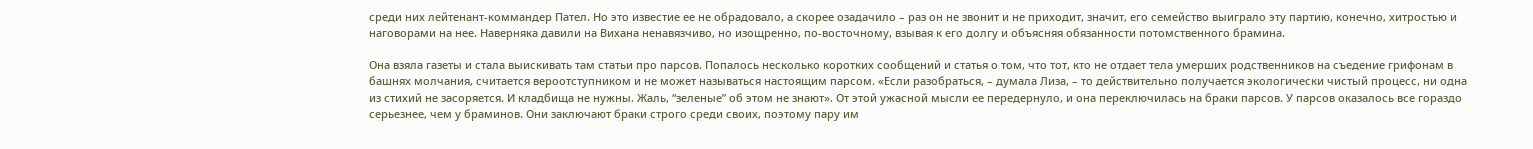среди них лейтенант-коммандер Пател. Но это известие ее не обрадовало, а скорее озадачило – раз он не звонит и не приходит, значит, его семейство выиграло эту партию, конечно, хитростью и наговорами на нее. Наверняка давили на Вихана ненавязчиво, но изощренно, по-восточному, взывая к его долгу и объясняя обязанности потомственного брамина.

Она взяла газеты и стала выискивать там статьи про парсов. Попалось несколько коротких сообщений и статья о том, что тот, кто не отдает тела умерших родственников на съедение грифонам в башнях молчания, считается вероотступником и не может называться настоящим парсом. «Если разобраться, – думала Лиза, – то действительно получается экологически чистый процесс, ни одна из стихий не засоряется. И кладбища не нужны. Жаль, “зеленые” об этом не знают». От этой ужасной мысли ее передернуло, и она переключилась на браки парсов. У парсов оказалось все гораздо серьезнее, чем у браминов. Они заключают браки строго среди своих, поэтому пару им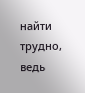найти трудно, ведь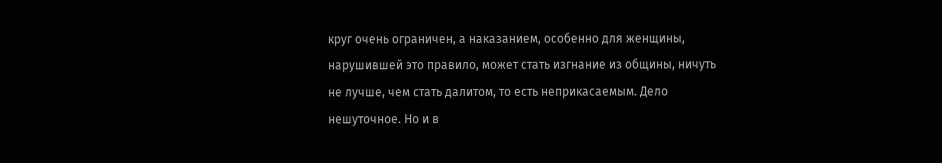круг очень ограничен, а наказанием, особенно для женщины, нарушившей это правило, может стать изгнание из общины, ничуть не лучше, чем стать далитом, то есть неприкасаемым. Дело нешуточное. Но и в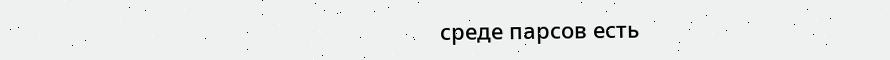среде парсов есть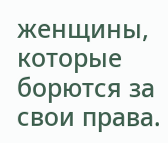женщины, которые борются за свои права.